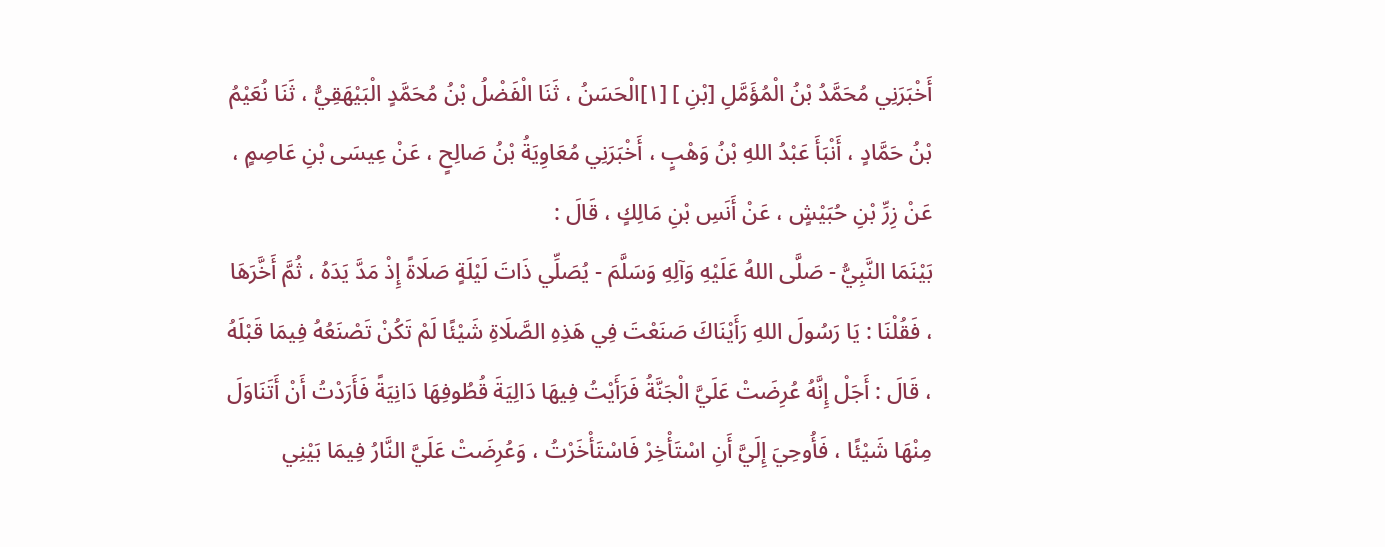أَخْبَرَنِي مُحَمَّدُ بْنُ الْمُؤَمَّلِ [بْنِ ] [١]الْحَسَنُ ، ثَنَا الْفَضْلُ بْنُ مُحَمَّدٍ الْبَيْهَقِيُّ ، ثَنَا نُعَيْمُ بْنُ حَمَّادٍ ، أَنْبَأَ عَبْدُ اللهِ بْنُ وَهْبٍ ، أَخْبَرَنِي مُعَاوِيَةُ بْنُ صَالِحٍ ، عَنْ عِيسَى بْنِ عَاصِمٍ ، عَنْ زِرِّ بْنِ حُبَيْشٍ ، عَنْ أَنَسِ بْنِ مَالِكٍ ، قَالَ :
بَيْنَمَا النَّبِيُّ - صَلَّى اللهُ عَلَيْهِ وَآلِهِ وَسَلَّمَ - يُصَلِّي ذَاتَ لَيْلَةٍ صَلَاةً إِذْ مَدَّ يَدَهُ ، ثُمَّ أَخَّرَهَا ، فَقُلْنَا : يَا رَسُولَ اللهِ رَأَيْنَاكَ صَنَعْتَ فِي هَذِهِ الصَّلَاةِ شَيْئًا لَمْ تَكُنْ تَصْنَعُهُ فِيمَا قَبْلَهُ ، قَالَ : أَجَلْ إِنَّهُ عُرِضَتْ عَلَيَّ الْجَنَّةُ فَرَأَيْتُ فِيهَا دَالِيَةَ قُطُوفِهَا دَانِيَةً فَأَرَدْتُ أَنْ أَتَنَاوَلَ مِنْهَا شَيْئًا ، فَأُوحِيَ إِلَيَّ أَنِ اسْتَأْخِرْ فَاسْتَأْخَرْتُ ، وَعُرِضَتْ عَلَيَّ النَّارُ فِيمَا بَيْنِي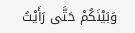وَبَيْنَكُمْ حَتَّى رَأَيْتُ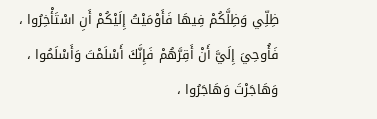ظِلِّي وَظِلَّكُمْ فِيهَا فَأَوْمَيْتُ إِلَيْكُمْ أَنِ اسْتَأْخِرُوا ، فَأُوحِيَ إِلَيَّ أَنْ أَقِرَّهُمْ فَإِنَّكَ أَسْلَمْتَ وَأَسْلَمُوا ، وَهَاجَرْتَ وَهَاجَرُوا ،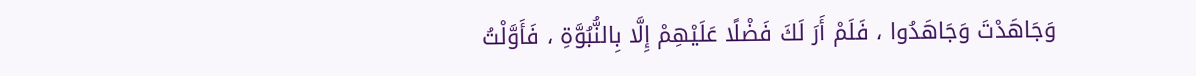وَجَاهَدْتَ وَجَاهَدُوا ، فَلَمْ أَرَ لَكَ فَضْلًا عَلَيْهِمْ إِلَّا بِالنُّبُوَّةِ ، فَأَوَّلْتُ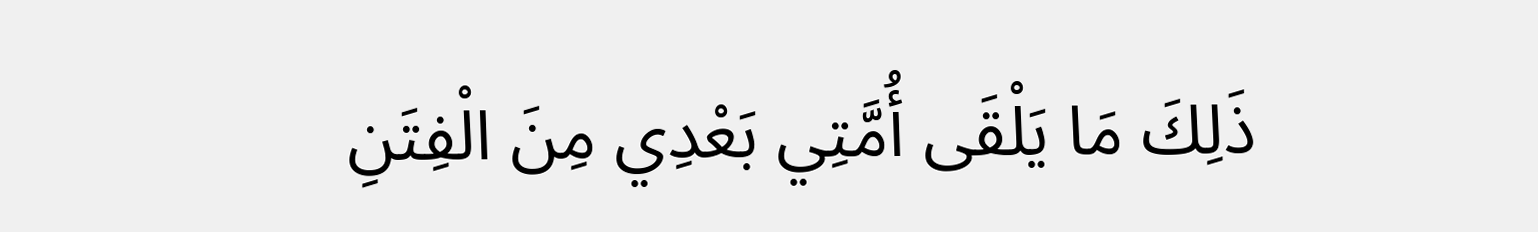ذَلِكَ مَا يَلْقَى أُمَّتِي بَعْدِي مِنَ الْفِتَنِ